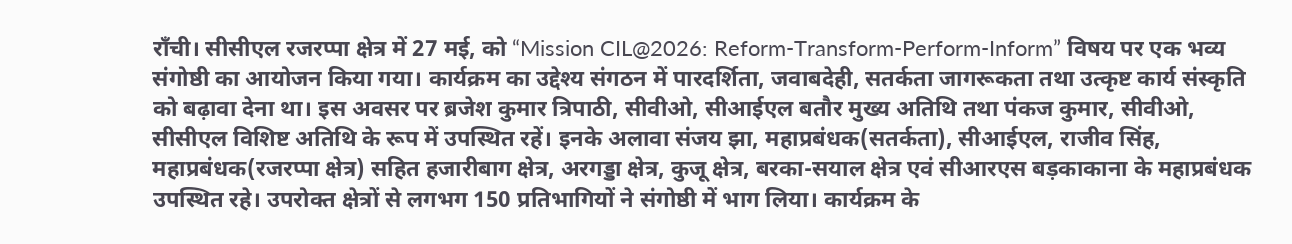राँची। सीसीएल रजरप्पा क्षेत्र में 27 मई, को “Mission CIL@2026: Reform-Transform-Perform-Inform” विषय पर एक भव्य संगोष्ठी का आयोजन किया गया। कार्यक्रम का उद्देश्य संगठन में पारदर्शिता, जवाबदेही, सतर्कता जागरूकता तथा उत्कृष्ट कार्य संस्कृति को बढ़ावा देना था। इस अवसर पर ब्रजेश कुमार त्रिपाठी, सीवीओ, सीआईएल बतौर मुख्य अतिथि तथा पंकज कुमार, सीवीओ, सीसीएल विशिष्ट अतिथि के रूप में उपस्थित रहें। इनके अलावा संजय झा, महाप्रबंधक(सतर्कता), सीआईएल, राजीव सिंह, महाप्रबंधक(रजरप्पा क्षेत्र) सहित हजारीबाग क्षेत्र, अरगड्डा क्षेत्र, कुजू क्षेत्र, बरका-सयाल क्षेत्र एवं सीआरएस बड़काकाना के महाप्रबंधक उपस्थित रहे। उपरोक्त क्षेत्रों से लगभग 150 प्रतिभागियों ने संगोष्ठी में भाग लिया। कार्यक्रम के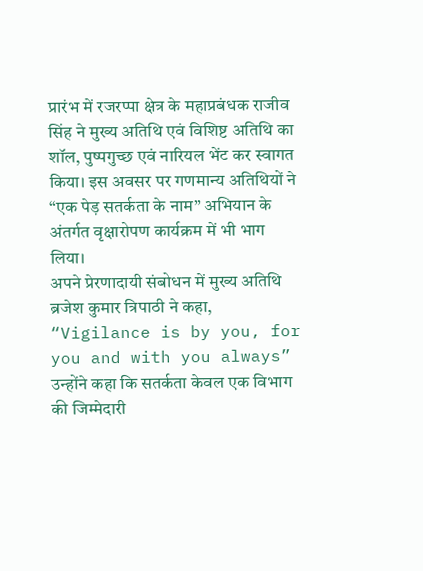प्रारंभ में रजरप्पा क्षेत्र के महाप्रबंधक राजीव सिंह ने मुख्य अतिथि एवं विशिष्ट अतिथि का शॉल, पुष्पगुच्छ एवं नारियल भेंट कर स्वागत किया। इस अवसर पर गणमान्य अतिथियों ने “एक पेड़ सतर्कता के नाम” अभियान के अंतर्गत वृक्षारोपण कार्यक्रम में भी भाग लिया।
अपने प्रेरणादायी संबोधन में मुख्य अतिथि ब्रजेश कुमार त्रिपाठी ने कहा, “Vigilance is by you, for you and with you always” उन्होंने कहा कि सतर्कता केवल एक विभाग की जिम्मेदारी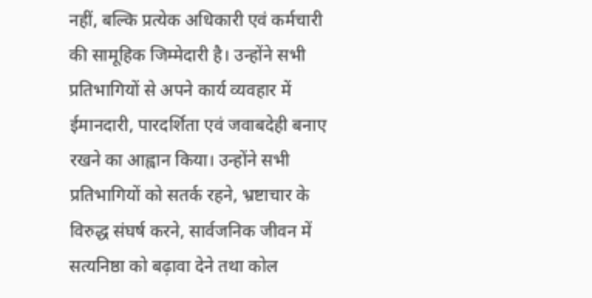नहीं, बल्कि प्रत्येक अधिकारी एवं कर्मचारी की सामूहिक जिम्मेदारी है। उन्होंने सभी प्रतिभागियों से अपने कार्य व्यवहार में ईमानदारी, पारदर्शिता एवं जवाबदेही बनाए रखने का आह्वान किया। उन्होंने सभी प्रतिभागियों को सतर्क रहने, भ्रष्टाचार के विरुद्ध संघर्ष करने, सार्वजनिक जीवन में सत्यनिष्ठा को बढ़ावा देने तथा कोल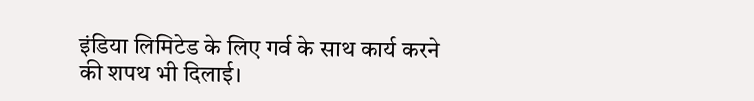इंडिया लिमिटेड के लिए गर्व के साथ कार्य करने की शपथ भी दिलाई।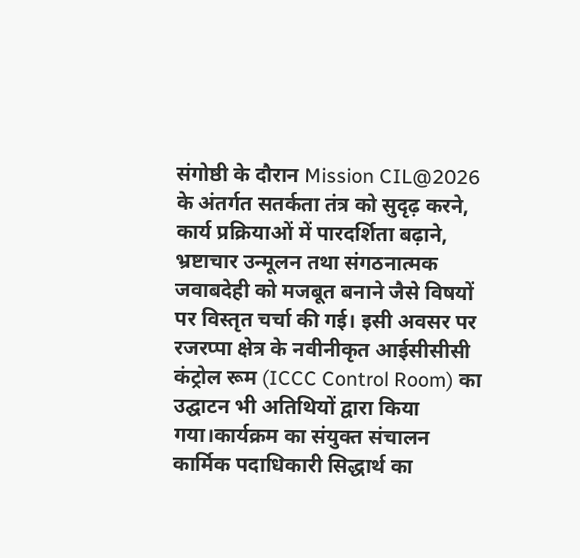संगोष्ठी के दौरान Mission CIL@2026 के अंतर्गत सतर्कता तंत्र को सुदृढ़ करने, कार्य प्रक्रियाओं में पारदर्शिता बढ़ाने, भ्रष्टाचार उन्मूलन तथा संगठनात्मक जवाबदेही को मजबूत बनाने जैसे विषयों पर विस्तृत चर्चा की गई। इसी अवसर पर रजरप्पा क्षेत्र के नवीनीकृत आईसीसीसी कंट्रोल रूम (ICCC Control Room) का उद्घाटन भी अतिथियों द्वारा किया गया।कार्यक्रम का संयुक्त संचालन कार्मिक पदाधिकारी सिद्धार्थ का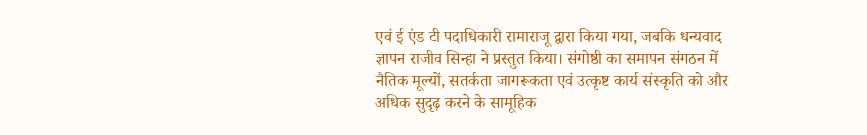एवं ई एंड टी पदाधिकारी रामाराजू द्वारा किया गया, जबकि धन्यवाद ज्ञापन राजीव सिन्हा ने प्रस्तुत किया। संगोष्ठी का समापन संगठन में नैतिक मूल्यों, सतर्कता जागरूकता एवं उत्कृष्ट कार्य संस्कृति को और अधिक सुदृढ़ करने के सामूहिक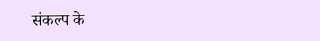संकल्प के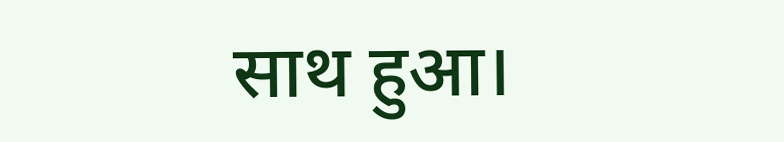साथ हुआ।